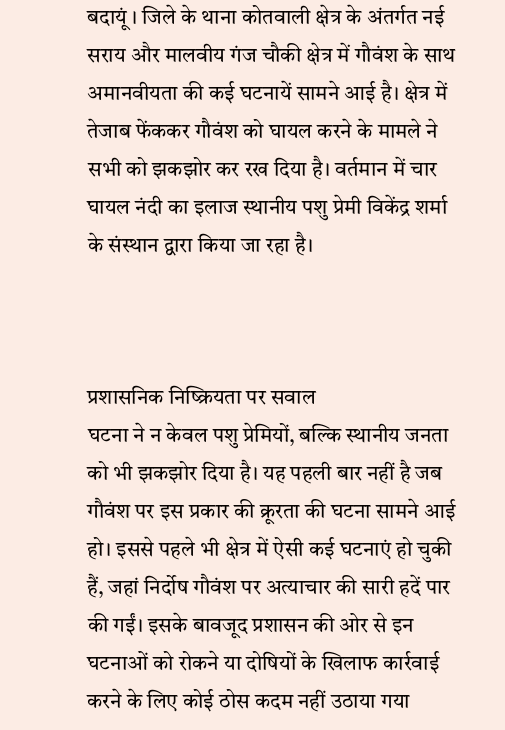बदायूं। जिले के थाना कोतवाली क्षेत्र के अंतर्गत नई सराय और मालवीय गंज चौकी क्षेत्र में गौवंश के साथ अमानवीयता की कई घटनायें सामने आई है। क्षेत्र में तेजाब फेंककर गौवंश को घायल करने के मामले ने सभी को झकझोर कर रख दिया है। वर्तमान में चार घायल नंदी का इलाज स्थानीय पशु प्रेमी विकेंद्र शर्मा के संस्थान द्वारा किया जा रहा है।



प्रशासनिक निष्क्रियता पर सवाल
घटना ने न केवल पशु प्रेमियों, बल्कि स्थानीय जनता को भी झकझोर दिया है। यह पहली बार नहीं है जब गौवंश पर इस प्रकार की क्रूरता की घटना सामने आई हो। इससे पहले भी क्षेत्र में ऐसी कई घटनाएं हो चुकी हैं, जहां निर्दोष गौवंश पर अत्याचार की सारी हदें पार की गईं। इसके बावजूद प्रशासन की ओर से इन घटनाओं को रोकने या दोषियों के खिलाफ कार्रवाई करने के लिए कोई ठोस कदम नहीं उठाया गया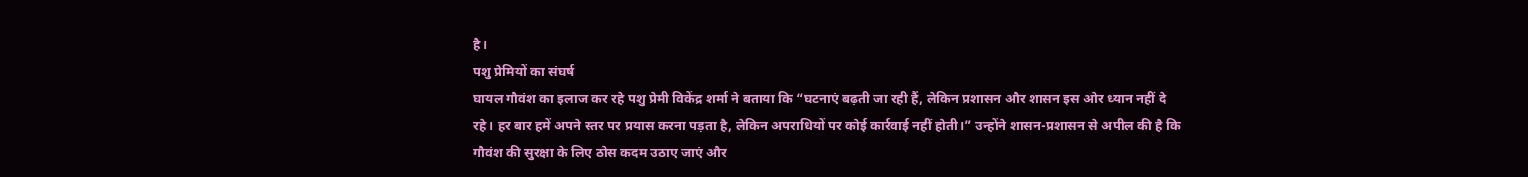है।
पशु प्रेमियों का संघर्ष
घायल गौवंश का इलाज कर रहे पशु प्रेमी विकेंद्र शर्मा ने बताया कि “घटनाएं बढ़ती जा रही हैं, लेकिन प्रशासन और शासन इस ओर ध्यान नहीं दे रहे। हर बार हमें अपने स्तर पर प्रयास करना पड़ता है, लेकिन अपराधियों पर कोई कार्रवाई नहीं होती।” उन्होंने शासन-प्रशासन से अपील की है कि गौवंश की सुरक्षा के लिए ठोस कदम उठाए जाएं और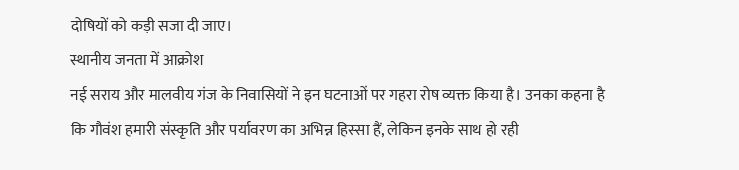दोषियों को कड़ी सजा दी जाए।
स्थानीय जनता में आक्रोश
नई सराय और मालवीय गंज के निवासियों ने इन घटनाओं पर गहरा रोष व्यक्त किया है। उनका कहना है कि गौवंश हमारी संस्कृति और पर्यावरण का अभिन्न हिस्सा हैं, लेकिन इनके साथ हो रही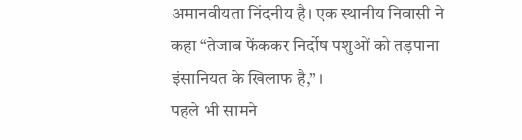अमानवीयता निंदनीय है। एक स्थानीय निवासी ने कहा “तेजाब फेंककर निर्दोष पशुओं को तड़पाना इंसानियत के खिलाफ है,” ।
पहले भी सामने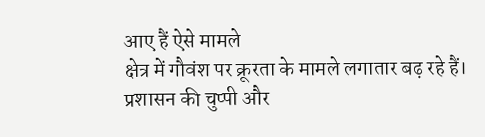आए हैं ऐसे मामले
क्षेत्र में गौवंश पर क्रूरता के मामले लगातार बढ़ रहे हैं। प्रशासन की चुप्पी और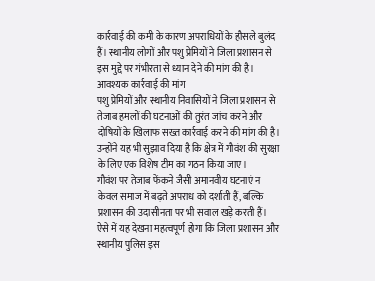कार्रवाई की कमी के कारण अपराधियों के हौसले बुलंद हैं। स्थानीय लोगों और पशु प्रेमियों ने जिला प्रशासन से इस मुद्दे पर गंभीरता से ध्यान देने की मांग की है।
आवश्यक कार्रवाई की मांग
पशु प्रेमियों और स्थानीय निवासियों ने जिला प्रशासन से तेजाब हमलों की घटनाओं की तुरंत जांच करने और दोषियों के खिलाफ सख्त कार्रवाई करने की मांग की है। उन्होंने यह भी सुझाव दिया है कि क्षेत्र में गौवंश की सुरक्षा के लिए एक विशेष टीम का गठन किया जाए।
गौवंश पर तेजाब फेंकने जैसी अमानवीय घटनाएं न केवल समाज में बढ़ते अपराध को दर्शाती हैं, बल्कि प्रशासन की उदासीनता पर भी सवाल खड़े करती हैं। ऐसे में यह देखना महत्वपूर्ण होगा कि जिला प्रशासन और स्थानीय पुलिस इस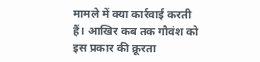मामले में क्या कार्रवाई करती हैं। आखिर कब तक गौवंश को इस प्रकार की क्रूरता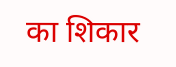का शिकार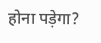होना पड़ेगा?